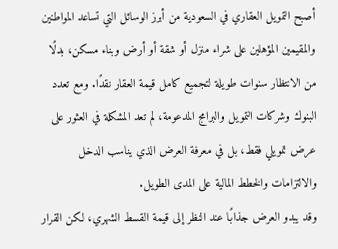أصبح التمويل العقاري في السعودية من أبرز الوسائل التي تساعد المواطنين والمقيمين المؤهلين على شراء منزل أو شقة أو أرض وبناء مسكن، بدلًا من الانتظار سنوات طويلة لتجميع كامل قيمة العقار نقدًا. ومع تعدد البنوك وشركات التمويل والبرامج المدعومة، لم تعد المشكلة في العثور على عرض تمويلي فقط، بل في معرفة العرض الذي يناسب الدخل والالتزامات والخطط المالية على المدى الطويل.
وقد يبدو العرض جذابًا عند النظر إلى قيمة القسط الشهري، لكن القرار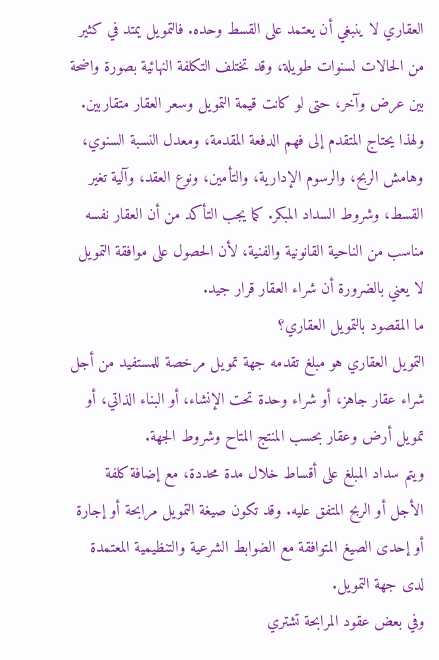العقاري لا ينبغي أن يعتمد على القسط وحده. فالتمويل يمتد في كثير من الحالات لسنوات طويلة، وقد تختلف التكلفة النهائية بصورة واضحة بين عرض وآخر، حتى لو كانت قيمة التمويل وسعر العقار متقاربين.
ولهذا يحتاج المتقدم إلى فهم الدفعة المقدمة، ومعدل النسبة السنوي، وهامش الربح، والرسوم الإدارية، والتأمين، ونوع العقد، وآلية تغير القسط، وشروط السداد المبكر. كما يجب التأكد من أن العقار نفسه مناسب من الناحية القانونية والفنية، لأن الحصول على موافقة التمويل لا يعني بالضرورة أن شراء العقار قرار جيد.
ما المقصود بالتمويل العقاري؟
التمويل العقاري هو مبلغ تقدمه جهة تمويل مرخصة للمستفيد من أجل شراء عقار جاهز، أو شراء وحدة تحت الإنشاء، أو البناء الذاتي، أو تمويل أرض وعقار بحسب المنتج المتاح وشروط الجهة.
ويتم سداد المبلغ على أقساط خلال مدة محددة، مع إضافة كلفة الأجل أو الربح المتفق عليه. وقد تكون صيغة التمويل مرابحة أو إجارة أو إحدى الصيغ المتوافقة مع الضوابط الشرعية والتنظيمية المعتمدة لدى جهة التمويل.
وفي بعض عقود المرابحة تشتري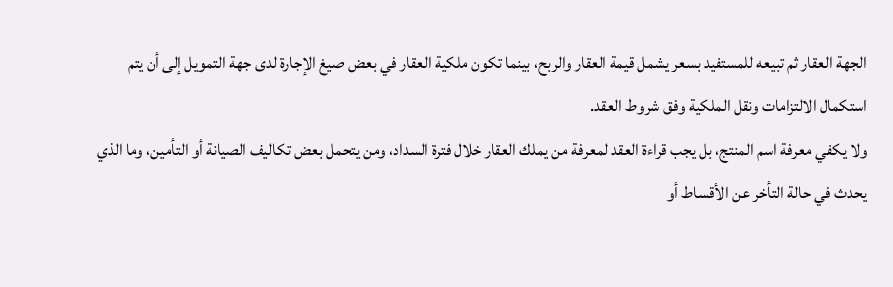الجهة العقار ثم تبيعه للمستفيد بسعر يشمل قيمة العقار والربح، بينما تكون ملكية العقار في بعض صيغ الإجارة لدى جهة التمويل إلى أن يتم استكمال الالتزامات ونقل الملكية وفق شروط العقد.
ولا يكفي معرفة اسم المنتج، بل يجب قراءة العقد لمعرفة من يملك العقار خلال فترة السداد، ومن يتحمل بعض تكاليف الصيانة أو التأمين، وما الذي يحدث في حالة التأخر عن الأقساط أو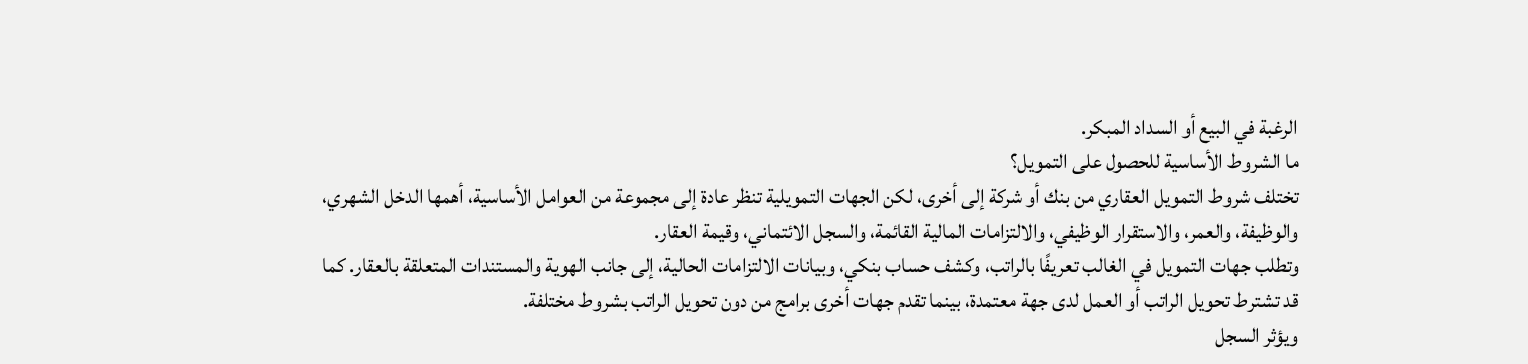الرغبة في البيع أو السداد المبكر.
ما الشروط الأساسية للحصول على التمويل؟
تختلف شروط التمويل العقاري من بنك أو شركة إلى أخرى، لكن الجهات التمويلية تنظر عادة إلى مجموعة من العوامل الأساسية، أهمها الدخل الشهري، والوظيفة، والعمر، والاستقرار الوظيفي، والالتزامات المالية القائمة، والسجل الائتماني، وقيمة العقار.
وتطلب جهات التمويل في الغالب تعريفًا بالراتب، وكشف حساب بنكي، وبيانات الالتزامات الحالية، إلى جانب الهوية والمستندات المتعلقة بالعقار. كما قد تشترط تحويل الراتب أو العمل لدى جهة معتمدة، بينما تقدم جهات أخرى برامج من دون تحويل الراتب بشروط مختلفة.
ويؤثر السجل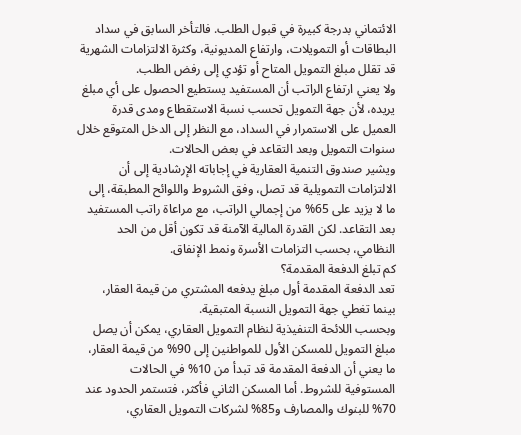الائتماني بدرجة كبيرة في قبول الطلب. فالتأخر السابق في سداد البطاقات أو التمويلات، وارتفاع المديونية، وكثرة الالتزامات الشهرية قد تقلل مبلغ التمويل المتاح أو تؤدي إلى رفض الطلب.
ولا يعني ارتفاع الراتب أن المستفيد يستطيع الحصول على أي مبلغ يريده، لأن جهة التمويل تحسب نسبة الاستقطاع ومدى قدرة العميل على الاستمرار في السداد، مع النظر إلى الدخل المتوقع خلال سنوات التمويل وبعد التقاعد في بعض الحالات.
ويشير صندوق التنمية العقارية في إجاباته الإرشادية إلى أن الالتزامات التمويلية قد تصل، وفق الشروط واللوائح المطبقة، إلى ما لا يزيد على 65% من إجمالي الراتب، مع مراعاة راتب المستفيد بعد التقاعد. لكن القدرة المالية الآمنة قد تكون أقل من الحد النظامي، بحسب التزامات الأسرة ونمط الإنفاق.
كم تبلغ الدفعة المقدمة؟
تعد الدفعة المقدمة أول مبلغ يدفعه المشتري من قيمة العقار، بينما تغطي جهة التمويل النسبة المتبقية.
وبحسب اللائحة التنفيذية لنظام التمويل العقاري، يمكن أن يصل مبلغ التمويل للمسكن الأول للمواطنين إلى 90% من قيمة العقار، ما يعني أن الدفعة المقدمة قد تبدأ من 10% في الحالات المستوفية للشروط. أما المسكن الثاني فأكثر، فتستمر الحدود عند 70% للبنوك والمصارف و85% لشركات التمويل العقاري،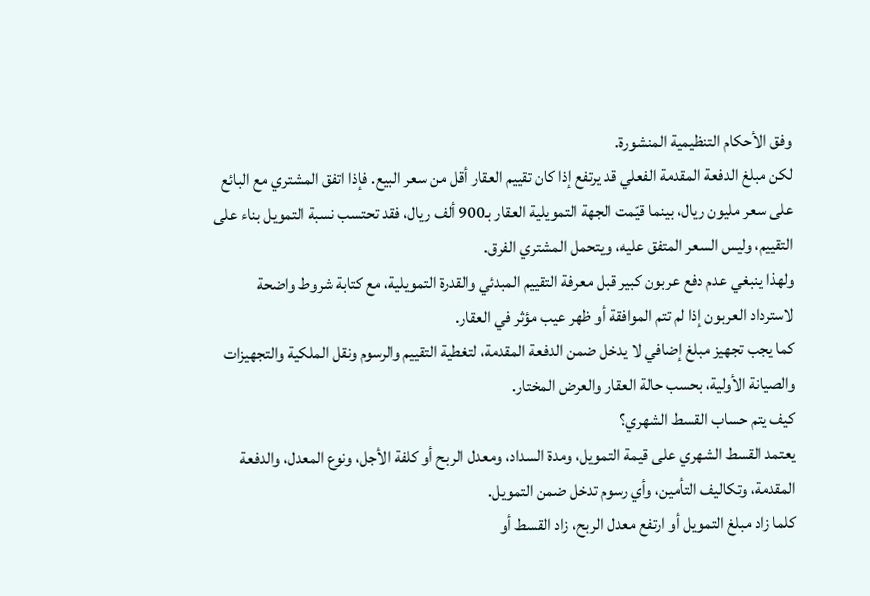وفق الأحكام التنظيمية المنشورة.
لكن مبلغ الدفعة المقدمة الفعلي قد يرتفع إذا كان تقييم العقار أقل من سعر البيع. فإذا اتفق المشتري مع البائع على سعر مليون ريال، بينما قيّمت الجهة التمويلية العقار بـ900 ألف ريال، فقد تحتسب نسبة التمويل بناء على التقييم، وليس السعر المتفق عليه، ويتحمل المشتري الفرق.
ولهذا ينبغي عدم دفع عربون كبير قبل معرفة التقييم المبدئي والقدرة التمويلية، مع كتابة شروط واضحة لاسترداد العربون إذا لم تتم الموافقة أو ظهر عيب مؤثر في العقار.
كما يجب تجهيز مبلغ إضافي لا يدخل ضمن الدفعة المقدمة، لتغطية التقييم والرسوم ونقل الملكية والتجهيزات والصيانة الأولية، بحسب حالة العقار والعرض المختار.
كيف يتم حساب القسط الشهري؟
يعتمد القسط الشهري على قيمة التمويل، ومدة السداد، ومعدل الربح أو كلفة الأجل، ونوع المعدل، والدفعة المقدمة، وتكاليف التأمين، وأي رسوم تدخل ضمن التمويل.
كلما زاد مبلغ التمويل أو ارتفع معدل الربح، زاد القسط أو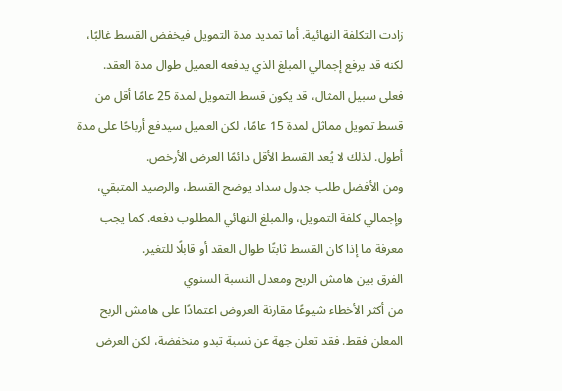زادت التكلفة النهائية. أما تمديد مدة التمويل فيخفض القسط غالبًا، لكنه قد يرفع إجمالي المبلغ الذي يدفعه العميل طوال مدة العقد.
فعلى سبيل المثال، قد يكون قسط التمويل لمدة 25 عامًا أقل من قسط تمويل مماثل لمدة 15 عامًا، لكن العميل سيدفع أرباحًا على مدة أطول. لذلك لا يُعد القسط الأقل دائمًا العرض الأرخص.
ومن الأفضل طلب جدول سداد يوضح القسط، والرصيد المتبقي، وإجمالي كلفة التمويل، والمبلغ النهائي المطلوب دفعه. كما يجب معرفة ما إذا كان القسط ثابتًا طوال العقد أو قابلًا للتغير.
الفرق بين هامش الربح ومعدل النسبة السنوي
من أكثر الأخطاء شيوعًا مقارنة العروض اعتمادًا على هامش الربح المعلن فقط. فقد تعلن جهة عن نسبة تبدو منخفضة، لكن العرض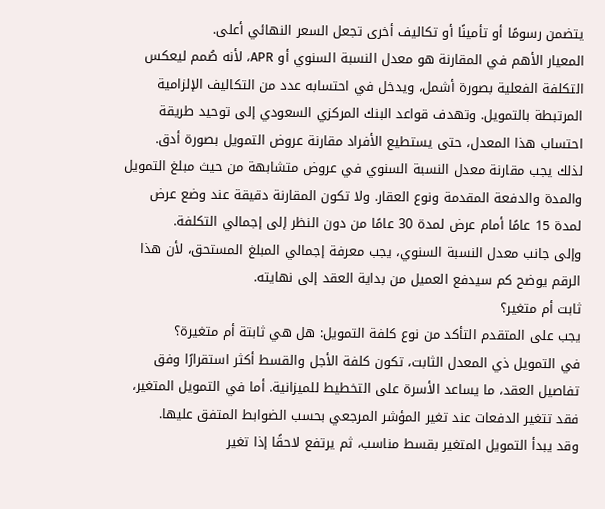يتضمن رسومًا أو تأمينًا أو تكاليف أخرى تجعل السعر النهائي أعلى.
المعيار الأهم في المقارنة هو معدل النسبة السنوي أو APR، لأنه صُمم ليعكس التكلفة الفعلية بصورة أشمل، ويدخل في احتسابه عدد من التكاليف الإلزامية المرتبطة بالتمويل. وتهدف قواعد البنك المركزي السعودي إلى توحيد طريقة احتساب هذا المعدل، حتى يستطيع الأفراد مقارنة عروض التمويل بصورة أدق.
لذلك يجب مقارنة معدل النسبة السنوي في عروض متشابهة من حيث مبلغ التمويل والمدة والدفعة المقدمة ونوع العقار. ولا تكون المقارنة دقيقة عند وضع عرض لمدة 15 عامًا أمام عرض لمدة 30 عامًا من دون النظر إلى إجمالي التكلفة.
وإلى جانب معدل النسبة السنوي، يجب معرفة إجمالي المبلغ المستحق، لأن هذا الرقم يوضح كم سيدفع العميل من بداية العقد إلى نهايته.
ثابت أم متغير؟
يجب على المتقدم التأكد من نوع كلفة التمويل: هل هي ثابتة أم متغيرة؟
في التمويل ذي المعدل الثابت، تكون كلفة الأجل والقسط أكثر استقرارًا وفق تفاصيل العقد، ما يساعد الأسرة على التخطيط للميزانية. أما في التمويل المتغير، فقد تتغير الدفعات عند تغير المؤشر المرجعي بحسب الضوابط المتفق عليها.
وقد يبدأ التمويل المتغير بقسط مناسب، ثم يرتفع لاحقًا إذا تغير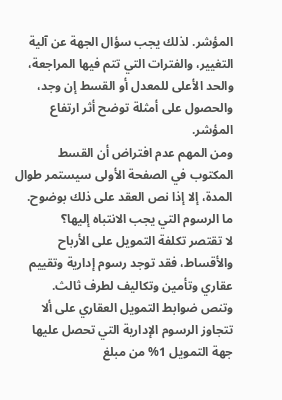المؤشر. لذلك يجب سؤال الجهة عن آلية التغيير، والفترات التي تتم فيها المراجعة، والحد الأعلى للمعدل أو القسط إن وجد، والحصول على أمثلة توضح أثر ارتفاع المؤشر.
ومن المهم عدم افتراض أن القسط المكتوب في الصفحة الأولى سيستمر طوال المدة، إلا إذا نص العقد على ذلك بوضوح.
ما الرسوم التي يجب الانتباه إليها؟
لا تقتصر تكلفة التمويل على الأرباح والأقساط، فقد توجد رسوم إدارية وتقييم عقاري وتأمين وتكاليف لطرف ثالث.
وتنص ضوابط التمويل العقاري على ألا تتجاوز الرسوم الإدارية التي تحصل عليها جهة التمويل 1% من مبلغ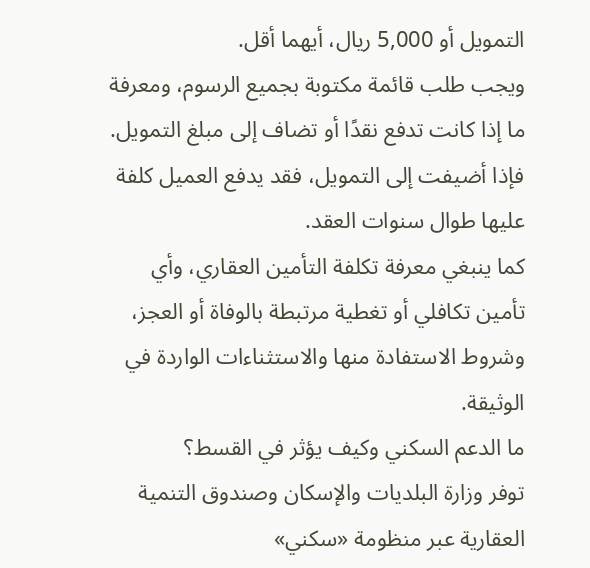التمويل أو 5,000 ريال، أيهما أقل.
ويجب طلب قائمة مكتوبة بجميع الرسوم، ومعرفة ما إذا كانت تدفع نقدًا أو تضاف إلى مبلغ التمويل. فإذا أضيفت إلى التمويل، فقد يدفع العميل كلفة عليها طوال سنوات العقد.
كما ينبغي معرفة تكلفة التأمين العقاري، وأي تأمين تكافلي أو تغطية مرتبطة بالوفاة أو العجز، وشروط الاستفادة منها والاستثناءات الواردة في الوثيقة.
ما الدعم السكني وكيف يؤثر في القسط؟
توفر وزارة البلديات والإسكان وصندوق التنمية العقارية عبر منظومة «سكني»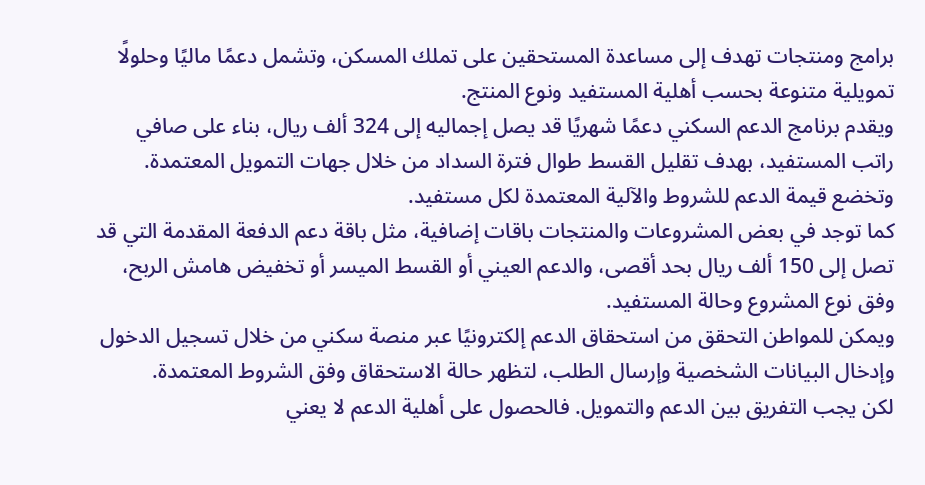برامج ومنتجات تهدف إلى مساعدة المستحقين على تملك المسكن، وتشمل دعمًا ماليًا وحلولًا تمويلية متنوعة بحسب أهلية المستفيد ونوع المنتج.
ويقدم برنامج الدعم السكني دعمًا شهريًا قد يصل إجماليه إلى 324 ألف ريال، بناء على صافي راتب المستفيد، بهدف تقليل القسط طوال فترة السداد من خلال جهات التمويل المعتمدة. وتخضع قيمة الدعم للشروط والآلية المعتمدة لكل مستفيد.
كما توجد في بعض المشروعات والمنتجات باقات إضافية، مثل باقة دعم الدفعة المقدمة التي قد تصل إلى 150 ألف ريال بحد أقصى، والدعم العيني أو القسط الميسر أو تخفيض هامش الربح، وفق نوع المشروع وحالة المستفيد.
ويمكن للمواطن التحقق من استحقاق الدعم إلكترونيًا عبر منصة سكني من خلال تسجيل الدخول وإدخال البيانات الشخصية وإرسال الطلب، لتظهر حالة الاستحقاق وفق الشروط المعتمدة.
لكن يجب التفريق بين الدعم والتمويل. فالحصول على أهلية الدعم لا يعني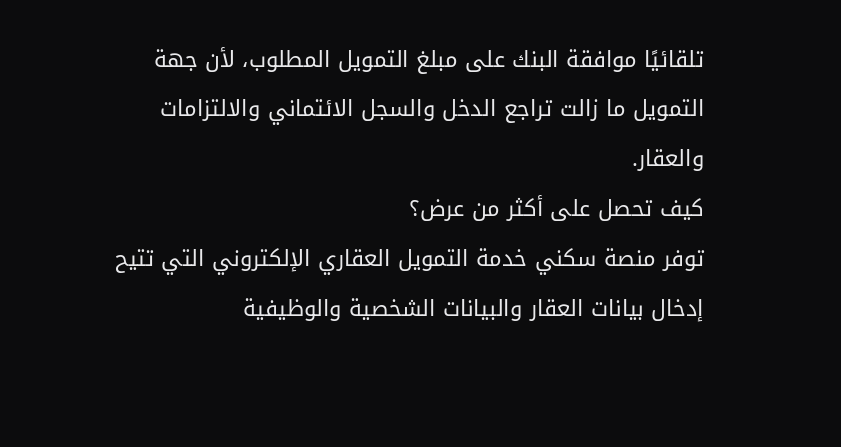تلقائيًا موافقة البنك على مبلغ التمويل المطلوب، لأن جهة التمويل ما زالت تراجع الدخل والسجل الائتماني والالتزامات والعقار.
كيف تحصل على أكثر من عرض؟
توفر منصة سكني خدمة التمويل العقاري الإلكتروني التي تتيح إدخال بيانات العقار والبيانات الشخصية والوظيفية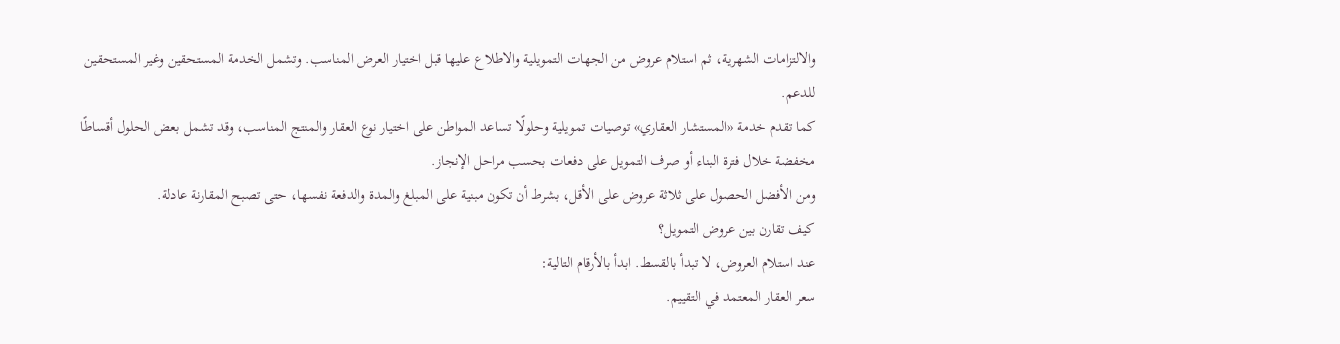والالتزامات الشهرية، ثم استلام عروض من الجهات التمويلية والاطلاع عليها قبل اختيار العرض المناسب. وتشمل الخدمة المستحقين وغير المستحقين للدعم.
كما تقدم خدمة «المستشار العقاري» توصيات تمويلية وحلولًا تساعد المواطن على اختيار نوع العقار والمنتج المناسب، وقد تشمل بعض الحلول أقساطًا مخفضة خلال فترة البناء أو صرف التمويل على دفعات بحسب مراحل الإنجاز.
ومن الأفضل الحصول على ثلاثة عروض على الأقل، بشرط أن تكون مبنية على المبلغ والمدة والدفعة نفسها، حتى تصبح المقارنة عادلة.
كيف تقارن بين عروض التمويل؟
عند استلام العروض، لا تبدأ بالقسط. ابدأ بالأرقام التالية:
سعر العقار المعتمد في التقييم.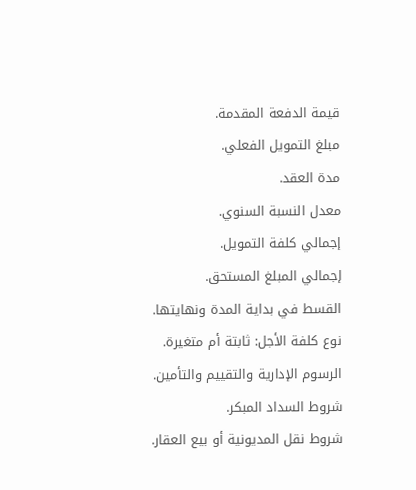قيمة الدفعة المقدمة.
مبلغ التمويل الفعلي.
مدة العقد.
معدل النسبة السنوي.
إجمالي كلفة التمويل.
إجمالي المبلغ المستحق.
القسط في بداية المدة ونهايتها.
نوع كلفة الأجل: ثابتة أم متغيرة.
الرسوم الإدارية والتقييم والتأمين.
شروط السداد المبكر.
شروط نقل المديونية أو بيع العقار.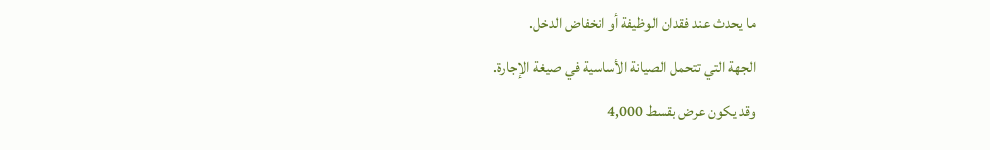ما يحدث عند فقدان الوظيفة أو انخفاض الدخل.
الجهة التي تتحمل الصيانة الأساسية في صيغة الإجارة.
وقد يكون عرض بقسط 4,000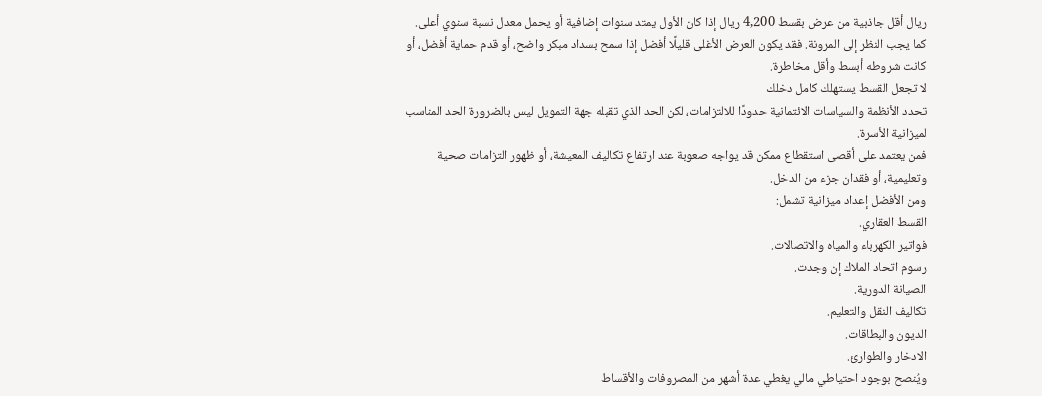ريال أقل جاذبية من عرض بقسط 4,200 ريال إذا كان الأول يمتد سنوات إضافية أو يحمل معدل نسبة سنوي أعلى.
كما يجب النظر إلى المرونة. فقد يكون العرض الأغلى قليلًا أفضل إذا سمح بسداد مبكر واضح، أو قدم حماية أفضل، أو كانت شروطه أبسط وأقل مخاطرة.
لا تجعل القسط يستهلك كامل دخلك
تحدد الأنظمة والسياسات الائتمانية حدودًا للالتزامات، لكن الحد الذي تقبله جهة التمويل ليس بالضرورة الحد المناسب لميزانية الأسرة.
فمن يعتمد على أقصى استقطاع ممكن قد يواجه صعوبة عند ارتفاع تكاليف المعيشة، أو ظهور التزامات صحية وتعليمية، أو فقدان جزء من الدخل.
ومن الأفضل إعداد ميزانية تشمل:
القسط العقاري.
فواتير الكهرباء والمياه والاتصالات.
رسوم اتحاد الملاك إن وجدت.
الصيانة الدورية.
تكاليف النقل والتعليم.
الديون والبطاقات.
الادخار والطوارئ.
ويُنصح بوجود احتياطي مالي يغطي عدة أشهر من المصروفات والأقساط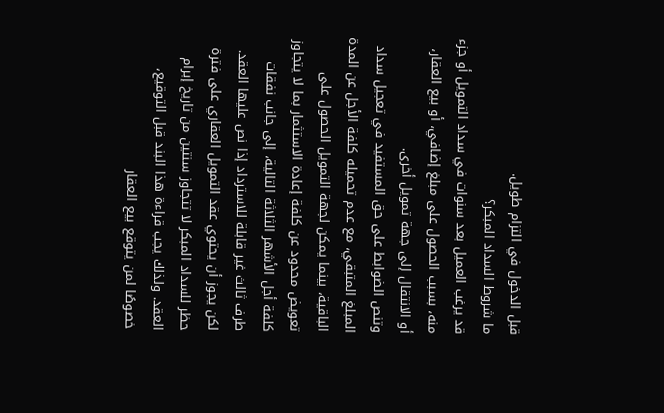قبل الدخول في التزام طويل.
ما شروط السداد المبكر؟
قد يرغب العميل بعد سنوات في سداد التمويل أو جزء منه، بسبب الحصول على مبلغ إضافي، أو بيع العقار، أو الانتقال إلى جهة تمويل أخرى.
وتنص الضوابط على حق المستفيد في تعجيل سداد المبلغ المتبقي، مع عدم تحميله كلفة الأجل عن المدة الباقية، بينما يمكن لجهة التمويل الحصول على تعويض محدود عن كلفة إعادة الاستثمار بما لا يتجاوز كلفة أجل الأشهر الثلاثة التالية، إلى جانب نفقات طرف ثالث غير قابلة للاسترداد إذا نص عليها العقد.
لكن يجوز أن يحتوي عقد التمويل العقاري على فترة حظر للسداد المبكر لا تتجاوز سنتين من تاريخ إبرام العقد. ولذلك يجب قراءة هذا البند قبل التوقيع، خصوصًا لمن يتوقع بيع العقار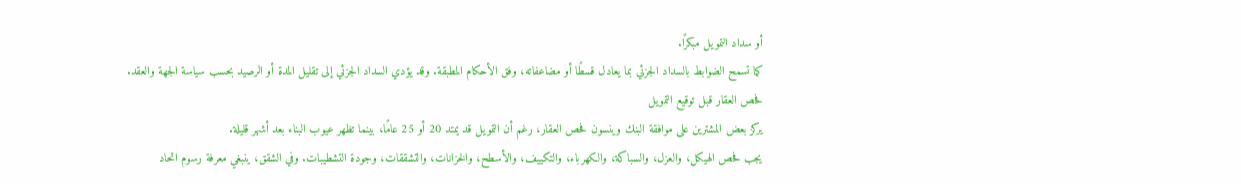أو سداد التمويل مبكرًا.
كما تسمح الضوابط بالسداد الجزئي بما يعادل قسطًا أو مضاعفاته، وفق الأحكام المطبقة. وقد يؤدي السداد الجزئي إلى تقليل المدة أو الرصيد بحسب سياسة الجهة والعقد.
فحص العقار قبل توقيع التمويل
يركز بعض المشترين على موافقة البنك وينسون فحص العقار، رغم أن التمويل قد يمتد 20 أو 25 عامًا، بينما تظهر عيوب البناء بعد أشهر قليلة.
يجب فحص الهيكل، والعزل، والسباكة، والكهرباء، والتكييف، والأسطح، والخزانات، والتشققات، وجودة التشطيبات. وفي الشقق، ينبغي معرفة رسوم اتحاد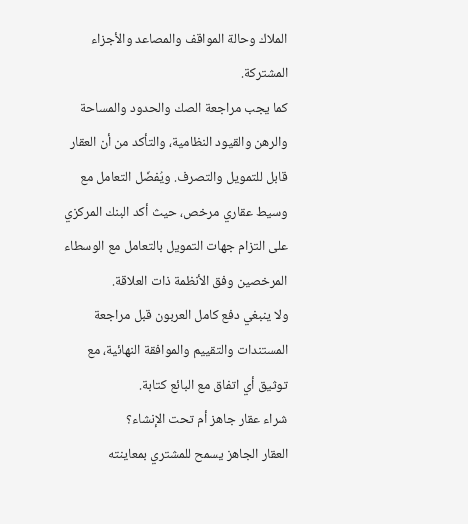الملاك وحالة المواقف والمصاعد والأجزاء المشتركة.
كما يجب مراجعة الصك والحدود والمساحة والرهن والقيود النظامية، والتأكد من أن العقار قابل للتمويل والتصرف. ويُفضّل التعامل مع وسيط عقاري مرخص، حيث أكد البنك المركزي على التزام جهات التمويل بالتعامل مع الوسطاء المرخصين وفق الأنظمة ذات العلاقة.
ولا ينبغي دفع كامل العربون قبل مراجعة المستندات والتقييم والموافقة النهائية، مع توثيق أي اتفاق مع البائع كتابة.
شراء عقار جاهز أم تحت الإنشاء؟
العقار الجاهز يسمح للمشتري بمعاينته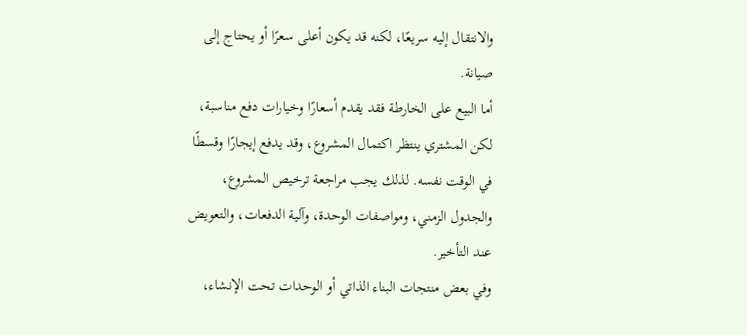والانتقال إليه سريعًا، لكنه قد يكون أعلى سعرًا أو يحتاج إلى صيانة.
أما البيع على الخارطة فقد يقدم أسعارًا وخيارات دفع مناسبة، لكن المشتري ينتظر اكتمال المشروع، وقد يدفع إيجارًا وقسطًا في الوقت نفسه. لذلك يجب مراجعة ترخيص المشروع، والجدول الزمني، ومواصفات الوحدة، وآلية الدفعات، والتعويض عند التأخير.
وفي بعض منتجات البناء الذاتي أو الوحدات تحت الإنشاء،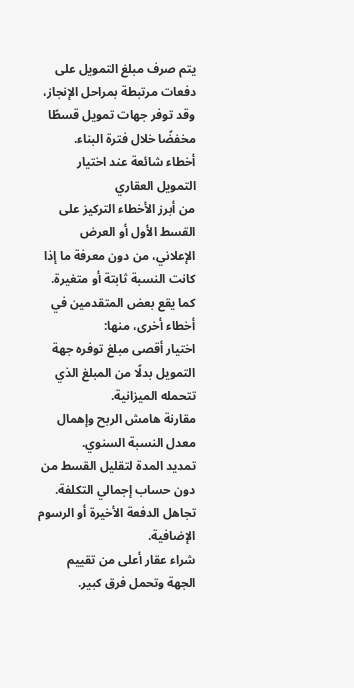يتم صرف مبلغ التمويل على دفعات مرتبطة بمراحل الإنجاز، وقد توفر جهات تمويل قسطًا مخفضًا خلال فترة البناء.
أخطاء شائعة عند اختيار التمويل العقاري
من أبرز الأخطاء التركيز على القسط الأول أو العرض الإعلاني، من دون معرفة ما إذا كانت النسبة ثابتة أو متغيرة.
كما يقع بعض المتقدمين في أخطاء أخرى، منها:
اختيار أقصى مبلغ توفره جهة التمويل بدلًا من المبلغ الذي تتحمله الميزانية.
مقارنة هامش الربح وإهمال معدل النسبة السنوي.
تمديد المدة لتقليل القسط من دون حساب إجمالي التكلفة.
تجاهل الدفعة الأخيرة أو الرسوم الإضافية.
شراء عقار أعلى من تقييم الجهة وتحمل فرق كبير.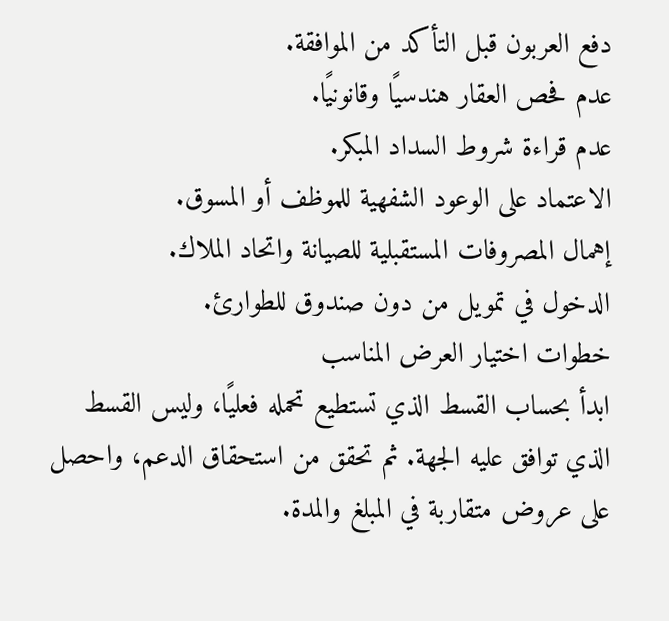دفع العربون قبل التأكد من الموافقة.
عدم فحص العقار هندسيًا وقانونيًا.
عدم قراءة شروط السداد المبكر.
الاعتماد على الوعود الشفهية للموظف أو المسوق.
إهمال المصروفات المستقبلية للصيانة واتحاد الملاك.
الدخول في تمويل من دون صندوق للطوارئ.
خطوات اختيار العرض المناسب
ابدأ بحساب القسط الذي تستطيع تحمله فعليًا، وليس القسط الذي توافق عليه الجهة. ثم تحقق من استحقاق الدعم، واحصل على عروض متقاربة في المبلغ والمدة.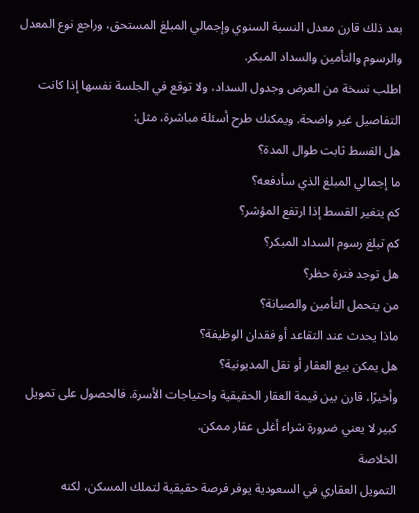بعد ذلك قارن معدل النسبة السنوي وإجمالي المبلغ المستحق، وراجع نوع المعدل والرسوم والتأمين والسداد المبكر.
اطلب نسخة من العرض وجدول السداد، ولا توقع في الجلسة نفسها إذا كانت التفاصيل غير واضحة. ويمكنك طرح أسئلة مباشرة، مثل:
هل القسط ثابت طوال المدة؟
ما إجمالي المبلغ الذي سأدفعه؟
كم يتغير القسط إذا ارتفع المؤشر؟
كم تبلغ رسوم السداد المبكر؟
هل توجد فترة حظر؟
من يتحمل التأمين والصيانة؟
ماذا يحدث عند التقاعد أو فقدان الوظيفة؟
هل يمكن بيع العقار أو نقل المديونية؟
وأخيرًا، قارن بين قيمة العقار الحقيقية واحتياجات الأسرة. فالحصول على تمويل كبير لا يعني ضرورة شراء أغلى عقار ممكن.
الخلاصة
التمويل العقاري في السعودية يوفر فرصة حقيقية لتملك المسكن، لكنه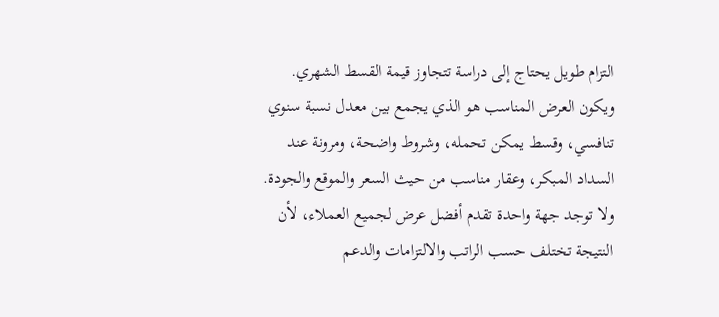التزام طويل يحتاج إلى دراسة تتجاوز قيمة القسط الشهري.
ويكون العرض المناسب هو الذي يجمع بين معدل نسبة سنوي تنافسي، وقسط يمكن تحمله، وشروط واضحة، ومرونة عند السداد المبكر، وعقار مناسب من حيث السعر والموقع والجودة.
ولا توجد جهة واحدة تقدم أفضل عرض لجميع العملاء، لأن النتيجة تختلف حسب الراتب والالتزامات والدعم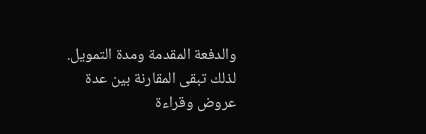والدفعة المقدمة ومدة التمويل. لذلك تبقى المقارنة بين عدة عروض وقراءة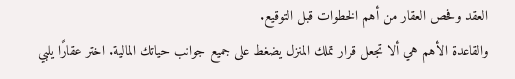العقد وفحص العقار من أهم الخطوات قبل التوقيع.
والقاعدة الأهم هي ألا تجعل قرار تملك المنزل يضغط على جميع جوانب حياتك المالية. اختر عقارًا يلبي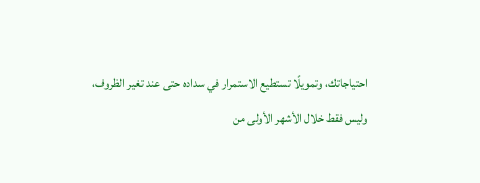احتياجاتك، وتمويلًا تستطيع الاستمرار في سداده حتى عند تغير الظروف، وليس فقط خلال الأشهر الأولى من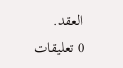العقد.
0 تعليقات